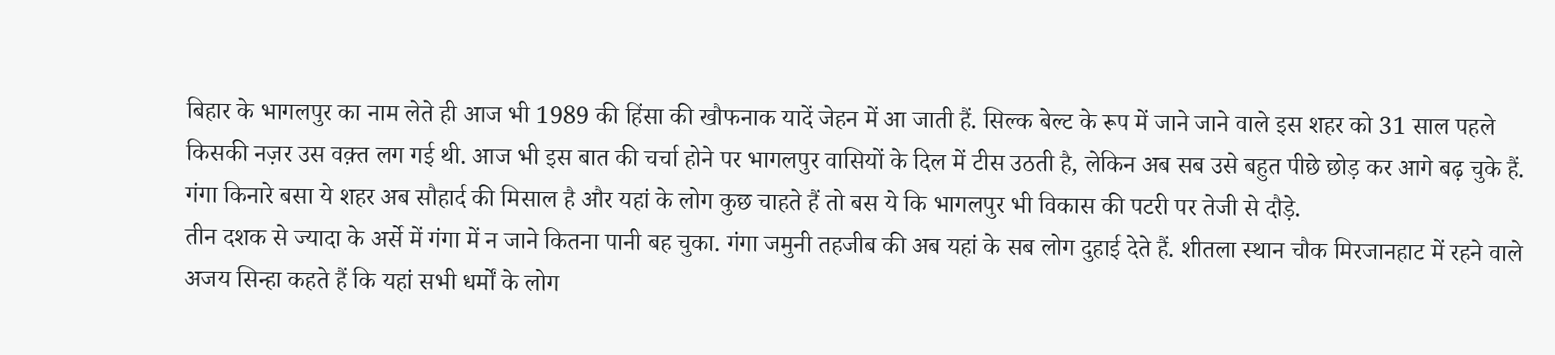बिहार के भागलपुर का नाम लेते ही आज भी 1989 की हिंसा की खौफनाक यादें जेहन में आ जाती हैं. सिल्क बेल्ट के रूप में जाने जाने वाले इस शहर को 31 साल पहले किसकी नज़र उस वक़्त लग गई थी. आज भी इस बात की चर्चा होने पर भागलपुर वासियों के दिल में टीस उठती है, लेकिन अब सब उसे बहुत पीछे छोड़ कर आगे बढ़ चुके हैं.
गंगा किनारे बसा ये शहर अब सौहार्द की मिसाल है और यहां के लोग कुछ चाहते हैं तो बस ये कि भागलपुर भी विकास की पटरी पर तेजी से दौड़े.
तीन दशक से ज्यादा के अर्से में गंगा में न जाने कितना पानी बह चुका. गंगा जमुनी तहजीब की अब यहां के सब लोग दुहाई देते हैं. शीतला स्थान चौक मिरजानहाट में रहने वाले अजय सिन्हा कहते हैं कि यहां सभी धर्मों के लोग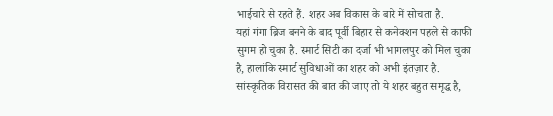भाईचारे से रहते हैं. शहर अब विकास के बारे में सोचता है.
यहां गंगा ब्रिज बनने के बाद पूर्वी बिहार से कनेक्शन पहले से काफी सुगम हो चुका है. स्मार्ट सिटी का दर्जा भी भागलपुर को मिल चुका है, हालांकि स्मार्ट सुविधाओं का शहर को अभी इंतज़ार है.
सांस्कृतिक विरासत की बात की जाए तो ये शहर बहुत समृद्ध है,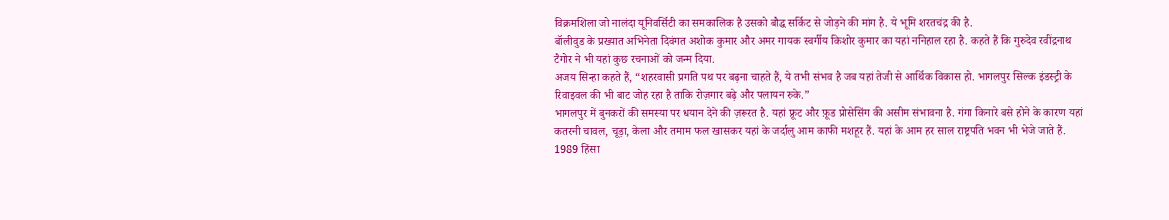विक्रमशिला जो नालंदा यूनिवर्सिटी का समकालिक है उसको बौद्ध सर्किट से जोड़ने की मांग है. ये भूमि शरतचंद्र की है.
बॉलीवुड के प्रख्यात अभिनेता दिवंगत अशोक कुमार और अमर गायक स्वर्गीय किशोर कुमार का यहां ननिहाल रहा है. कहते हैं कि गुरुदेव रवींद्रनाथ टैगोर ने भी यहां कुछ रचनाओं को जन्म दिया.
अजय सिन्हा कहते हैं, “शहरवासी प्रगति पथ पर बढ़ना चाहते हैं, ये तभी संभव है जब यहां तेजी से आर्थिक विकास हो. भागलपुर सिल्क इंडस्ट्री के रिवाइवल की भी बाट जोह रहा है ताकि रोज़गार बढ़े और पलायन रुके.”
भागलपुर में बुनकरों की समस्या पर धयान देने की ज़रूरत है. यहां फ्रूट और फ़ूड प्रोसेसिंग की असीम संभावना है. गंगा किनारे बसे होने के कारण यहां कतरनी चावल, चूड़ा, केला और तमाम फल खासकर यहां के जर्दालु आम काफी मशहूर हैं. यहां के आम हर साल राष्ट्रपति भवन भी भेजे जाते हैं.
1989 हिंसा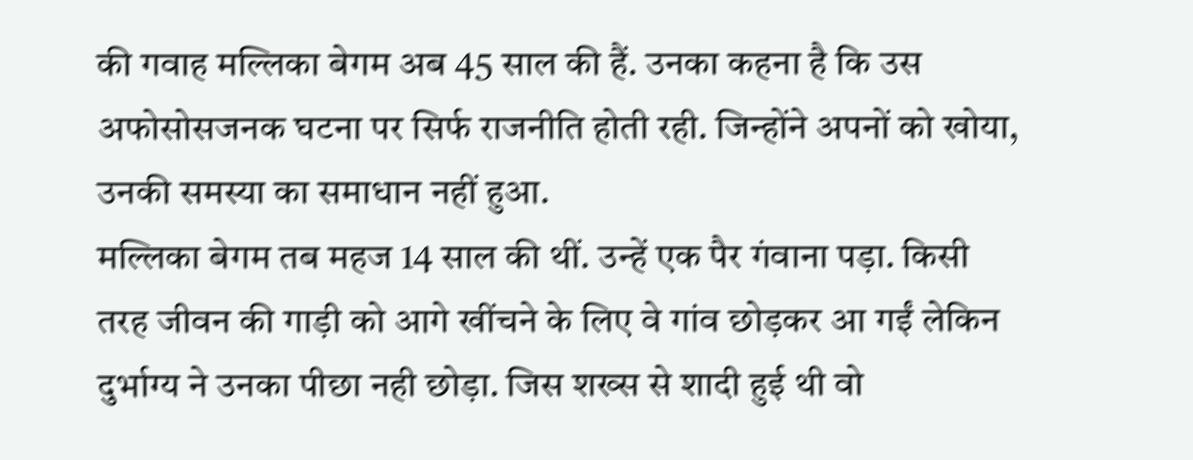की गवाह मल्लिका बेगम अब 45 साल की हैं. उनका कहना है कि उस अफोसोसजनक घटना पर सिर्फ राजनीति होती रही. जिन्होंने अपनों को खोया, उनकी समस्या का समाधान नहीं हुआ.
मल्लिका बेगम तब महज 14 साल की थीं. उन्हें एक पैर गंवाना पड़ा. किसी तरह जीवन की गाड़ी को आगे खींचने के लिए वे गांव छोड़कर आ गईं लेकिन दुर्भाग्य ने उनका पीछा नही छोड़ा. जिस शख्स से शादी हुई थी वो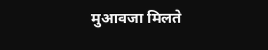मुआवजा मिलते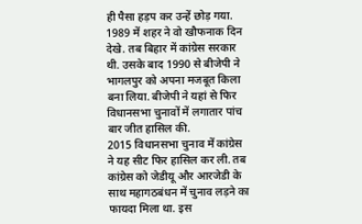ही पैसा हड़प कर उन्हें छोड़ गया.
1989 में शहर ने वो खौफनाक दिन देखे. तब बिहार में कांग्रेस सरकार थी. उसके बाद 1990 से बीजेपी ने भागलपुर को अपना मजबूत किला बना लिया. बीजेपी ने यहां से फिर विधानसभा चुनावों में लगातार पांच बार जीत हासिल की.
2015 विधानसभा चुनाव में कांग्रेस ने यह सीट फिर हासिल कर ली. तब कांग्रेस को जेडीयू और आरजेडी के साथ महागठबंधन में चुनाव लड़ने का फायदा मिला था. इस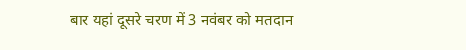बार यहां दूसरे चरण में 3 नवंबर को मतदान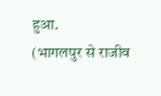हुआ.
(भागलपुर से राजीव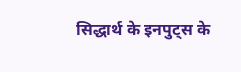सिद्धार्थ के इनपुट्स के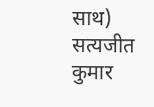साथ)
सत्यजीत कुमार